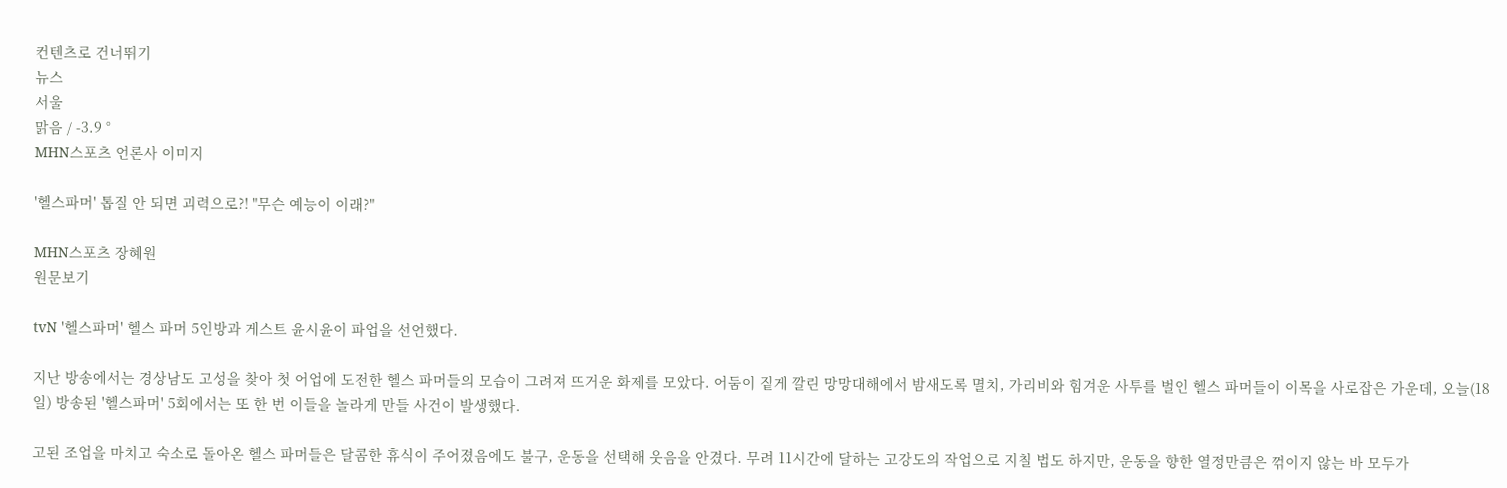컨텐츠로 건너뛰기
뉴스
서울
맑음 / -3.9 °
MHN스포츠 언론사 이미지

'헬스파머' 톱질 안 되면 괴력으로?! "무슨 예능이 이래?"

MHN스포츠 장혜원
원문보기

tvN '헬스파머' 헬스 파머 5인방과 게스트 윤시윤이 파업을 선언했다.

지난 방송에서는 경상남도 고성을 찾아 첫 어업에 도전한 헬스 파머들의 모습이 그려져 뜨거운 화제를 모았다. 어둠이 짙게 깔린 망망대해에서 밤새도록 멸치, 가리비와 힘겨운 사투를 벌인 헬스 파머들이 이목을 사로잡은 가운데, 오늘(18일) 방송된 '헬스파머' 5회에서는 또 한 번 이들을 놀라게 만들 사건이 발생했다.

고된 조업을 마치고 숙소로 돌아온 헬스 파머들은 달콤한 휴식이 주어졌음에도 불구, 운동을 선택해 웃음을 안겼다. 무려 11시간에 달하는 고강도의 작업으로 지칠 법도 하지만, 운동을 향한 열정만큼은 꺾이지 않는 바 모두가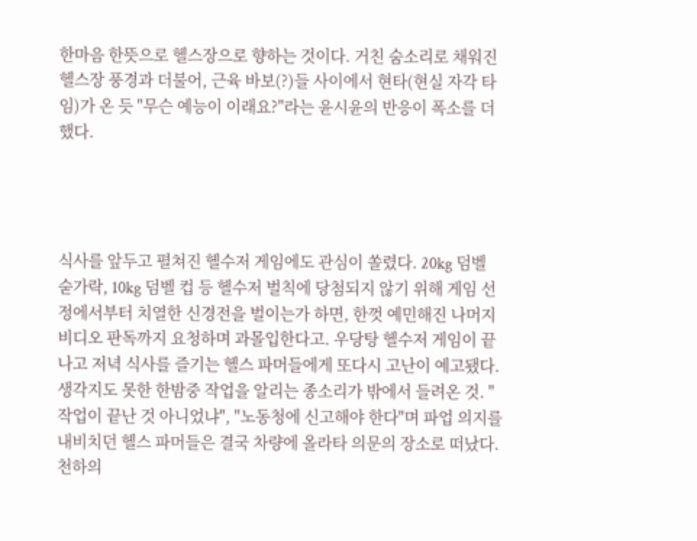한마음 한뜻으로 헬스장으로 향하는 것이다. 거친 숨소리로 채워진 헬스장 풍경과 더불어, 근육 바보(?)들 사이에서 현타(현실 자각 타임)가 온 듯 "무슨 예능이 이래요?"라는 윤시윤의 반응이 폭소를 더했다.




식사를 앞두고 펼쳐진 헬수저 게임에도 관심이 쏠렸다. 20kg 덤벨 숟가락, 10kg 덤벨 컵 등 헬수저 벌칙에 당첨되지 않기 위해 게임 선정에서부터 치열한 신경전을 벌이는가 하면, 한껏 예민해진 나머지 비디오 판독까지 요청하며 과몰입한다고. 우당탕 헬수저 게임이 끝나고 저녁 식사를 즐기는 헬스 파머들에게 또다시 고난이 예고됐다. 생각지도 못한 한밤중 작업을 알리는 종소리가 밖에서 들려온 것. "작업이 끝난 것 아니었냐", "노동청에 신고해야 한다"며 파업 의지를 내비치던 헬스 파머들은 결국 차량에 올라타 의문의 장소로 떠났다. 천하의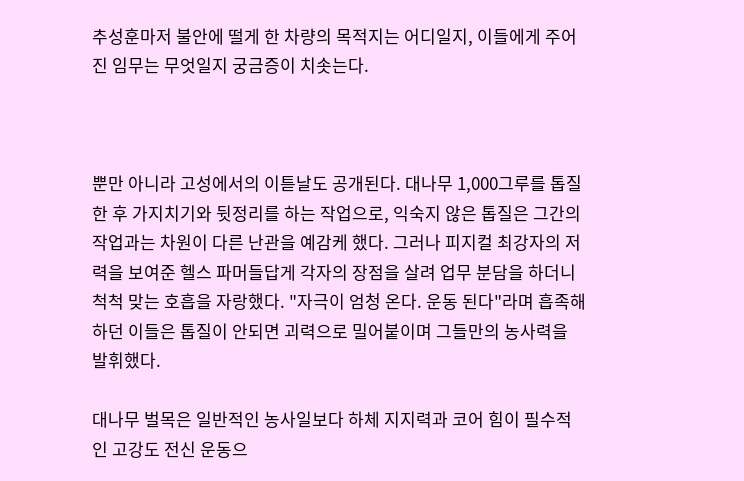추성훈마저 불안에 떨게 한 차량의 목적지는 어디일지, 이들에게 주어진 임무는 무엇일지 궁금증이 치솟는다.



뿐만 아니라 고성에서의 이튿날도 공개된다. 대나무 1,000그루를 톱질한 후 가지치기와 뒷정리를 하는 작업으로, 익숙지 않은 톱질은 그간의 작업과는 차원이 다른 난관을 예감케 했다. 그러나 피지컬 최강자의 저력을 보여준 헬스 파머들답게 각자의 장점을 살려 업무 분담을 하더니 척척 맞는 호흡을 자랑했다. "자극이 엄청 온다. 운동 된다"라며 흡족해하던 이들은 톱질이 안되면 괴력으로 밀어붙이며 그들만의 농사력을 발휘했다.

대나무 벌목은 일반적인 농사일보다 하체 지지력과 코어 힘이 필수적인 고강도 전신 운동으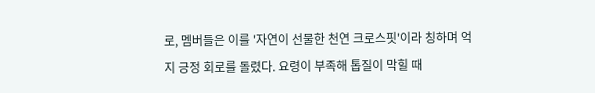로, 멤버들은 이를 '자연이 선물한 천연 크로스핏'이라 칭하며 억지 긍정 회로를 돌렸다. 요령이 부족해 톱질이 막힐 때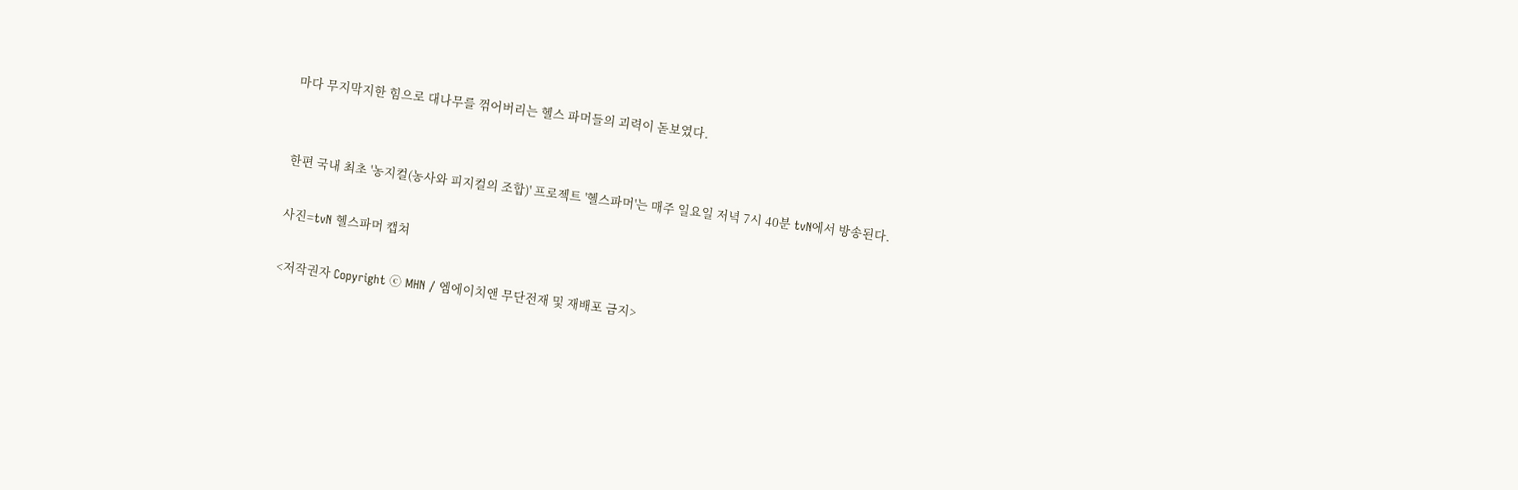마다 무지막지한 힘으로 대나무를 꺾어버리는 헬스 파머들의 괴력이 돋보였다.


한편 국내 최초 '농지컬(농사와 피지컬의 조합)' 프로젝트 '헬스파머'는 매주 일요일 저녁 7시 40분 tvN에서 방송된다.

사진=tvN 헬스파머 캡쳐

<저작권자 Copyright ⓒ MHN / 엠에이치앤 무단전재 및 재배포 금지>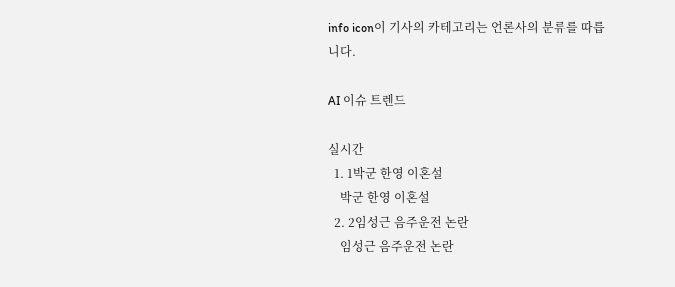info icon이 기사의 카테고리는 언론사의 분류를 따릅니다.

AI 이슈 트렌드

실시간
  1. 1박군 한영 이혼설
    박군 한영 이혼설
  2. 2임성근 음주운전 논란
    임성근 음주운전 논란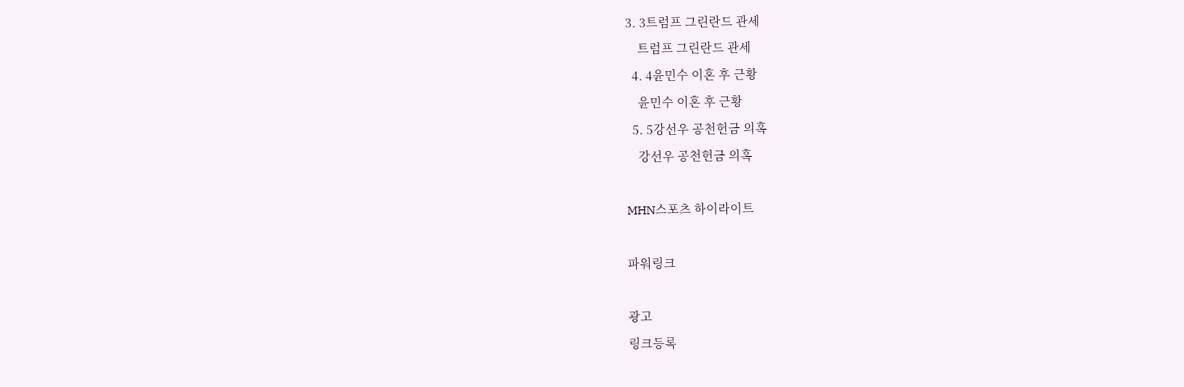3. 3트럼프 그린란드 관세
    트럼프 그린란드 관세
  4. 4윤민수 이혼 후 근황
    윤민수 이혼 후 근황
  5. 5강선우 공천헌금 의혹
    강선우 공천헌금 의혹

MHN스포츠 하이라이트

파워링크

광고
링크등록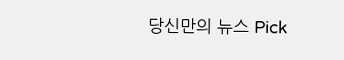당신만의 뉴스 Pick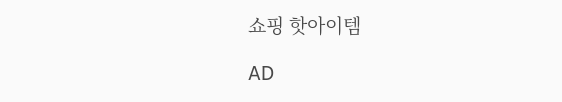쇼핑 핫아이템

AD